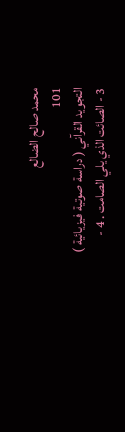محمد صالح الضالع
101
التجويد القرآني ( دراسة صوتية فيزيائية )
3 - الصائت الذي يلي الصامت . 4 -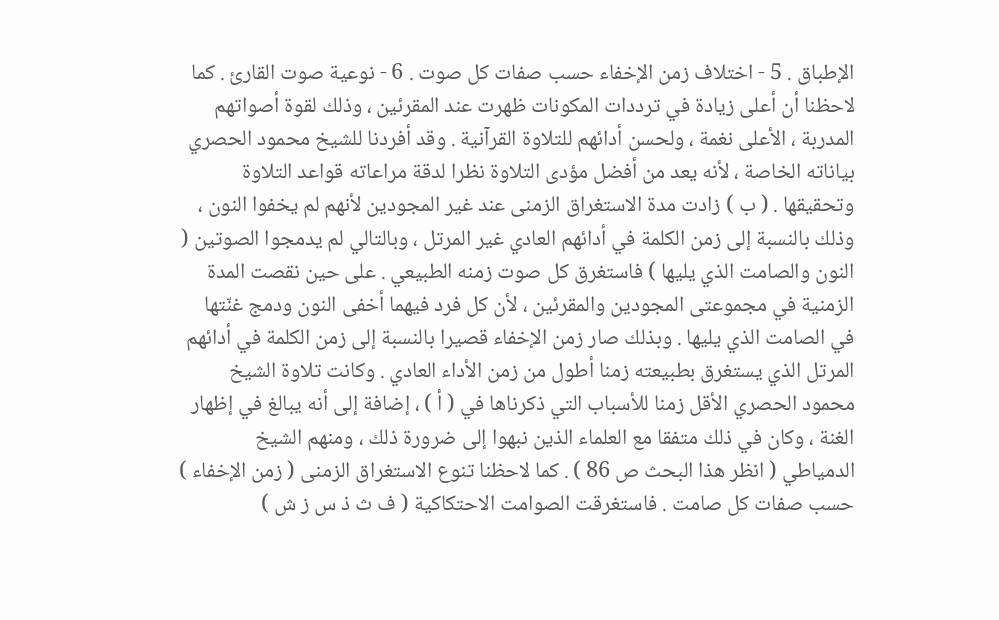الإطباق . 5 - اختلاف زمن الإخفاء حسب صفات كل صوت . 6 - نوعية صوت القارئ . كما لاحظنا أن أعلى زيادة في ترددات المكونات ظهرت عند المقرئين ، وذلك لقوة أصواتهم المدربة ، الأعلى نغمة ، ولحسن أدائهم للتلاوة القرآنية . وقد أفردنا للشيخ محمود الحصري بياناته الخاصة ، لأنه يعد من أفضل مؤدى التلاوة نظرا لدقة مراعاته قواعد التلاوة وتحقيقها . ( ب ) زادت مدة الاستغراق الزمنى عند غير المجودين لأنهم لم يخفوا النون ، وذلك بالنسبة إلى زمن الكلمة في أدائهم العادي غير المرتل ، وبالتالي لم يدمجوا الصوتين ( النون والصامت الذي يليها ) فاستغرق كل صوت زمنه الطبيعي . على حين نقصت المدة الزمنية في مجموعتى المجودين والمقرئين ، لأن كل فرد فيهما أخفى النون ودمج غنّتها في الصامت الذي يليها . وبذلك صار زمن الإخفاء قصيرا بالنسبة إلى زمن الكلمة في أدائهم المرتل الذي يستغرق بطبيعته زمنا أطول من زمن الأداء العادي . وكانت تلاوة الشيخ محمود الحصري الأقل زمنا للأسباب التي ذكرناها في ( أ ) ، إضافة إلى أنه يبالغ في إظهار الغنة ، وكان في ذلك متفقا مع العلماء الذين نبهوا إلى ضرورة ذلك ، ومنهم الشيخ الدمياطي ( انظر هذا البحث ص 86 ) . كما لاحظنا تنوع الاستغراق الزمنى ( زمن الإخفاء ) حسب صفات كل صامت . فاستغرقت الصوامت الاحتكاكية ( ف ث ذ س ز ش )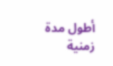أطول مدة زمنية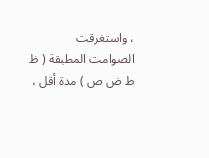، واستغرقت الصوامت المطبقة ( ظ ط ض ص ) مدة أقل ،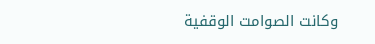وكانت الصوامت الوقفية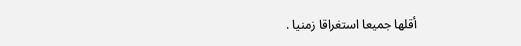أقلها جميعا استغراقا زمنيا .